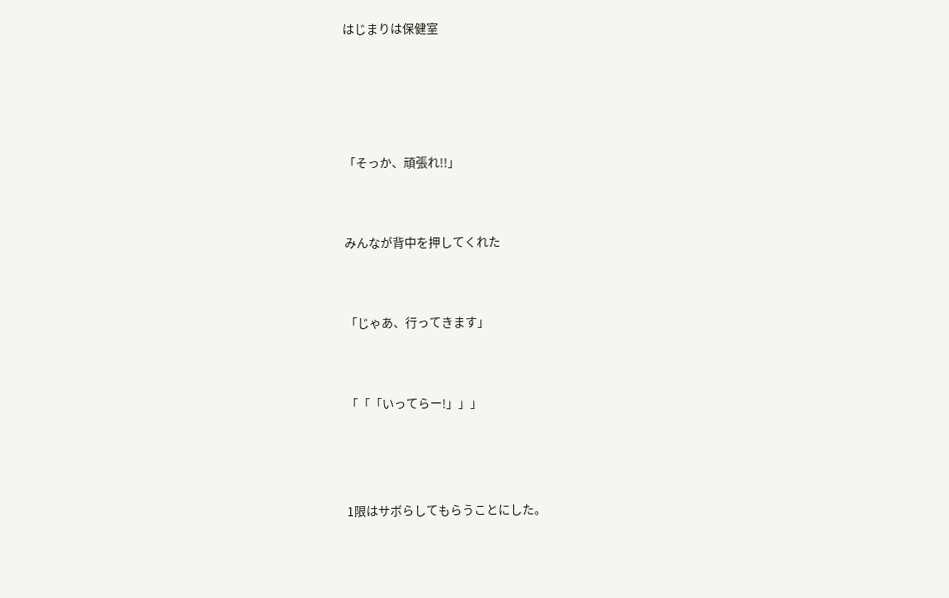はじまりは保健室




「そっか、頑張れ!!」


みんなが背中を押してくれた


「じゃあ、行ってきます」


「「「いってらー!」」」



1限はサボらしてもらうことにした。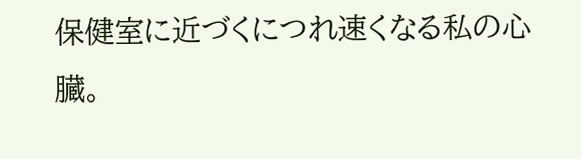保健室に近づくにつれ速くなる私の心臓。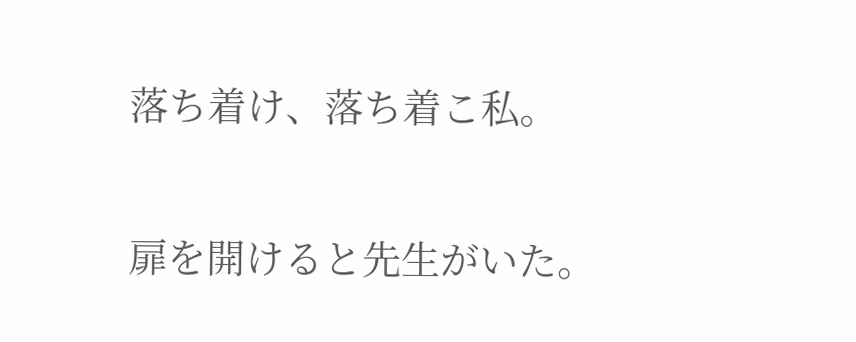落ち着け、落ち着こ私。


扉を開けると先生がいた。